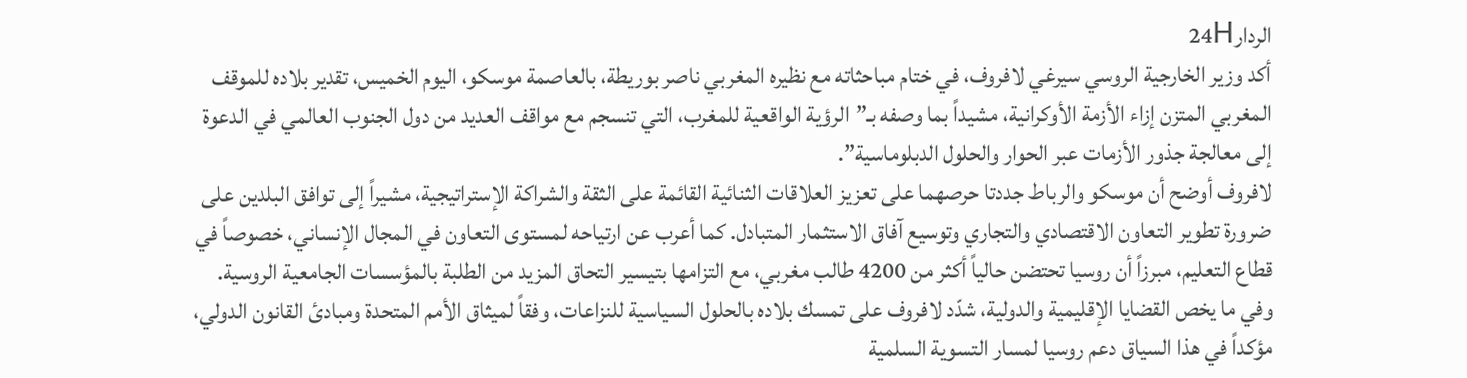الردار24H
أكد وزير الخارجية الروسي سيرغي لافروف، في ختام مباحثاته مع نظيره المغربي ناصر بوريطة، بالعاصمة موسكو، اليوم الخميس، تقدير بلاده للموقف المغربي المتزن إزاء الأزمة الأوكرانية، مشيداً بما وصفه بـ”الرؤية الواقعية للمغرب، التي تنسجم مع مواقف العديد من دول الجنوب العالمي في الدعوة إلى معالجة جذور الأزمات عبر الحوار والحلول الدبلوماسية”.
لافروف أوضح أن موسكو والرباط جددتا حرصهما على تعزيز العلاقات الثنائية القائمة على الثقة والشراكة الإستراتيجية، مشيراً إلى توافق البلدين على ضرورة تطوير التعاون الاقتصادي والتجاري وتوسيع آفاق الاستثمار المتبادل. كما أعرب عن ارتياحه لمستوى التعاون في المجال الإنساني، خصوصاً في قطاع التعليم، مبرزاً أن روسيا تحتضن حالياً أكثر من 4200 طالب مغربي، مع التزامها بتيسير التحاق المزيد من الطلبة بالمؤسسات الجامعية الروسية.
وفي ما يخص القضايا الإقليمية والدولية، شدّد لافروف على تمسك بلاده بالحلول السياسية للنزاعات، وفقاً لميثاق الأمم المتحدة ومبادئ القانون الدولي، مؤكداً في هذا السياق دعم روسيا لمسار التسوية السلمية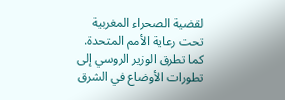لقضية الصحراء المغربية تحت رعاية الأمم المتحدة.
كما تطرق الوزير الروسي إلى تطورات الأوضاع في الشرق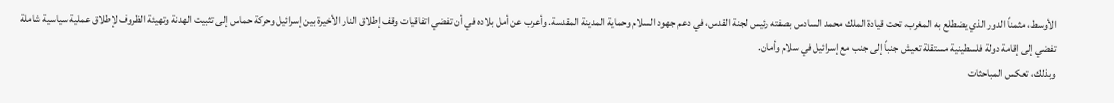الأوسط، مثمناً الدور الذي يضطلع به المغرب، تحت قيادة الملك محمد السادس بصفته رئيس لجنة القدس، في دعم جهود السلام وحماية المدينة المقدسة. وأعرب عن أمل بلاده في أن تفضي اتفاقيات وقف إطلاق النار الأخيرة بين إسرائيل وحركة حماس إلى تثبيت الهدنة وتهيئة الظروف لإطلاق عملية سياسية شاملة تفضي إلى إقامة دولة فلسطينية مستقلة تعيش جنباً إلى جنب مع إسرائيل في سلام وأمان.
وبذلك، تعكس المباحثات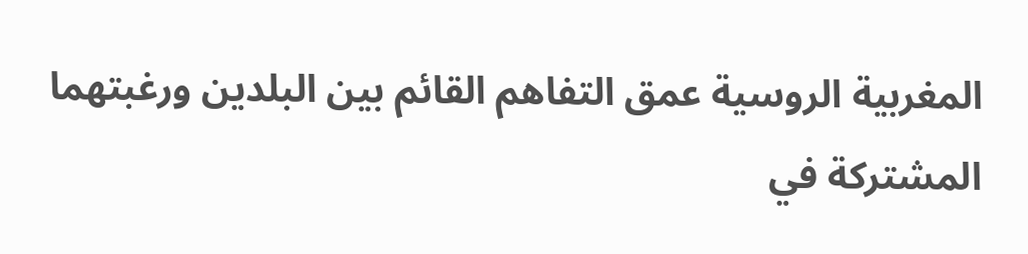المغربية الروسية عمق التفاهم القائم بين البلدين ورغبتهما المشتركة في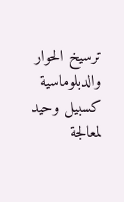ترسيخ الحوار والدبلوماسية كسبيل وحيد لمعالجة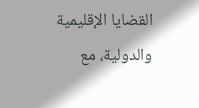القضايا الإقليمية والدولية، مع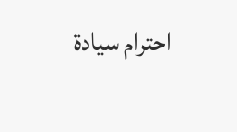احترام سيادة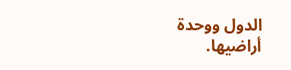الدول ووحدة أراضيها.